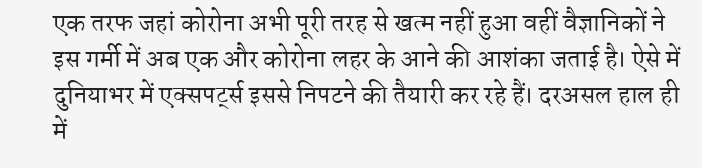एक तरफ जहां कोरोना अभी पूरी तरह से खत्म नहीं हुआ वहीं वैज्ञानिकों ने इस गर्मी में अब एक और कोरोना लहर के आने की आशंका जताई है। ऐसे में दुनियाभर में एक्सपर्ट्स इससे निपटने की तैयारी कर रहे हैं। दरअसल हाल ही में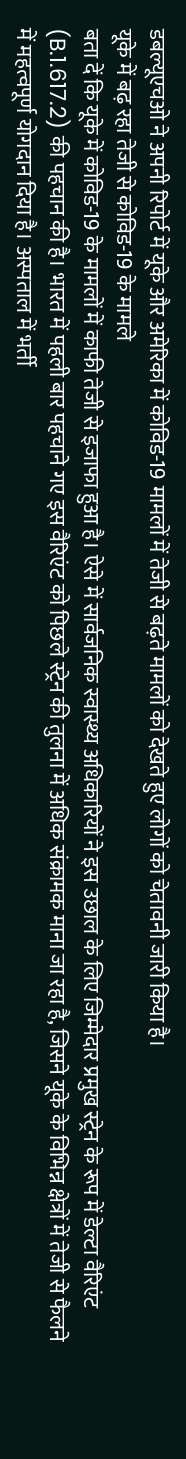डबल्यूएचओ ने अपनी रिपोर्ट में यूके और अमेरिका में कोविड-19 मामलों में तेजी से बढ़ते मामलों को देखते हुए लोगों को चेतावनी जारी किया है।
यूके में बढ़ रहा तेजी से कोविड-19 के मामले
बता दें कि यूके में कोविड-19 के मामलों में काफी तेजी से इजाफा हुआ है। ऐसे में सार्वजनिक स्वास्थ्य अधिकारियों ने इस उछाल के लिए जिम्मेदार प्रमुख स्ट्रेन के रूप में डेल्टा वैरिएंट (B.1.617.2) की पहचान की है। भारत में पहली बार पहचाने गए इस वैरिएंट को पिछले स्ट्रेन की तुलना में अधिक संक्रामक माना जा रहा है, जिसने यूके के विभिन्न क्षेत्रों में तेजी से फैलने में महत्वपूर्ण योगदान दिया है। अस्पताल में भर्ती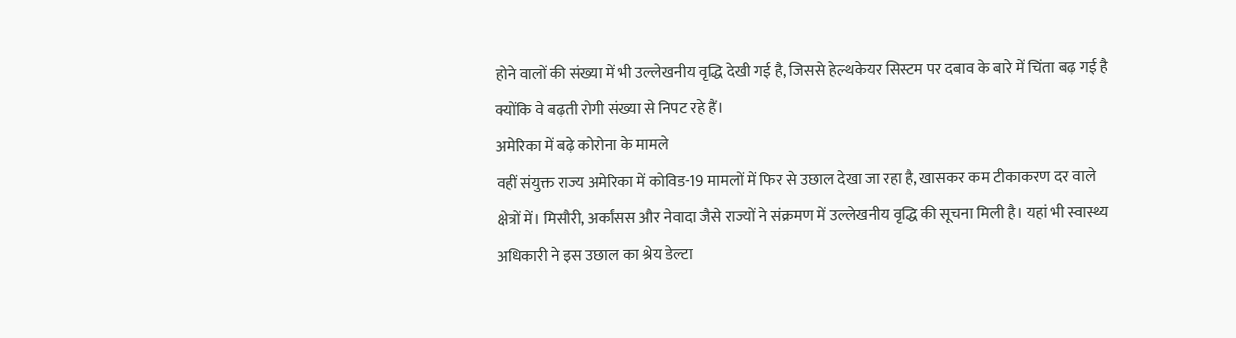होने वालों की संख्या में भी उल्लेखनीय वृद्धि देखी गई है, जिससे हेल्थकेयर सिस्टम पर दबाव के बारे में चिंता बढ़ गई है क्योंकि वे बढ़ती रोगी संख्या से निपट रहे हैं।
अमेरिका में बढ़े कोरोना के मामले
वहीं संयुक्त राज्य अमेरिका में कोविड-19 मामलों में फिर से उछाल देखा जा रहा है, खासकर कम टीकाकरण दर वाले क्षेत्रों में। मिसौरी, अर्कांसस और नेवादा जैसे राज्यों ने संक्रमण में उल्लेखनीय वृद्धि की सूचना मिली है। यहां भी स्वास्थ्य अधिकारी ने इस उछाल का श्रेय डेल्टा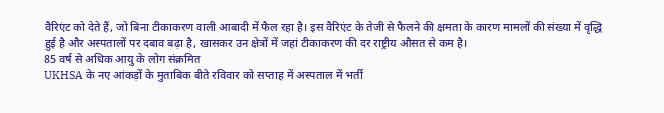वैरिएंट को देते हैं, जो बिना टीकाकरण वाली आबादी में फैल रहा है। इस वैरिएंट के तेजी से फैलने की क्षमता के कारण मामलों की संख्या में वृद्धि हुई है और अस्पतालों पर दबाव बढ़ा है, खासकर उन क्षेत्रों में जहां टीकाकरण की दर राष्ट्रीय औसत से कम है।
85 वर्ष से अधिक आयु के लोग संक्रमित
UKHSA के नए आंकड़ों के मुताबिक बीते रविवार को सप्ताह में अस्पताल में भर्ती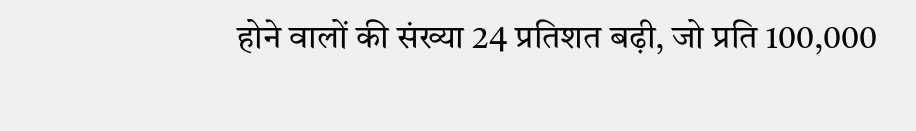होने वालों की संख्या 24 प्रतिशत बढ़ी, जो प्रति 100,000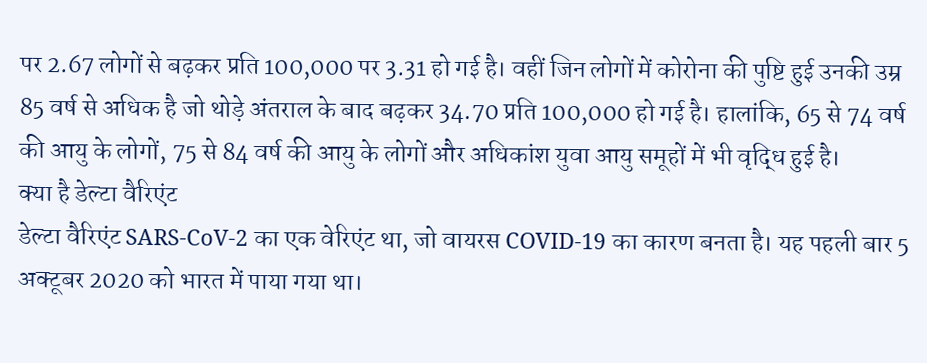पर 2.67 लोगों से बढ़कर प्रति 100,000 पर 3.31 हो गई है। वहीं जिन लोगों में कोरोना की पुष्टि हुई उनकी उम्र 85 वर्ष से अधिक है जो थोड़े अंतराल के बाद बढ़कर 34.70 प्रति 100,000 हो गई है। हालांकि, 65 से 74 वर्ष की आयु के लोगों, 75 से 84 वर्ष की आयु के लोगों और अधिकांश युवा आयु समूहों में भी वृद्धि हुई है।
क्या है डेल्टा वैरिएंट
डेल्टा वैरिएंट SARS-CoV-2 का एक वेरिएंट था, जो वायरस COVID-19 का कारण बनता है। यह पहली बार 5 अक्टूबर 2020 को भारत में पाया गया था।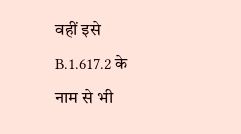वहीं इसे B.1.617.2 के नाम से भी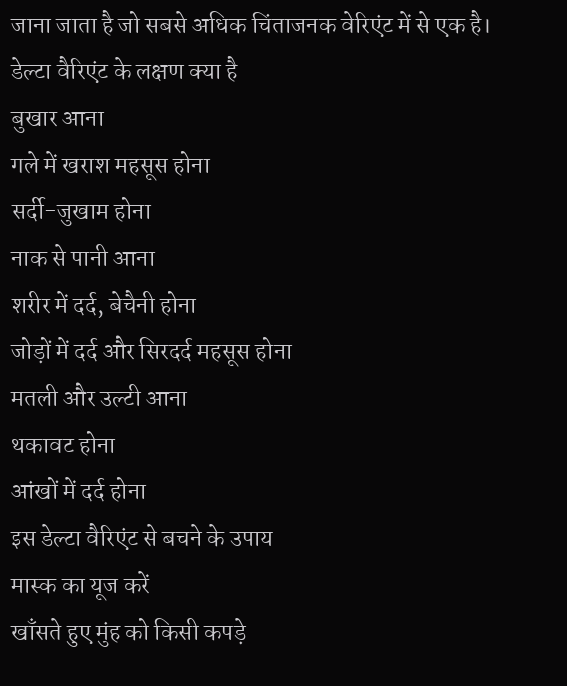जाना जाता है जो सबसे अधिक चिंताजनक वेरिएंट में से एक है।
डेल्टा वैरिएंट के लक्षण क्या है
बुखार आना
गले में खराश महसूस होना
सर्दी-जुखाम होना
नाक से पानी आना
शरीर में दर्द, बेचैनी होना
जोड़ों में दर्द और सिरदर्द महसूस होना
मतली और उल्टी आना
थकावट होना
आंखों में दर्द होना
इस डेल्टा वैरिएंट से बचने के उपाय
मास्क का यूज करें
खाँसते हुए मुंह को किसी कपड़े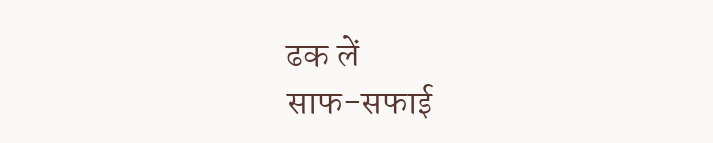ढक लें
साफ-सफाई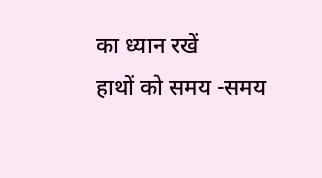का ध्यान रखें
हाथों को समय -समय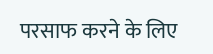परसाफ करने के लिए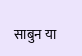साबुन या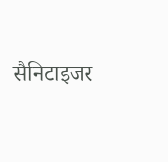सैनिटाइजर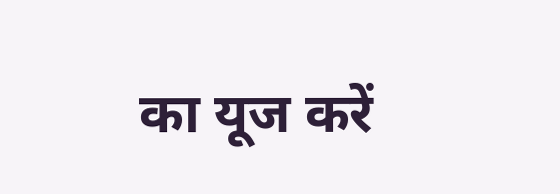का यूज करें